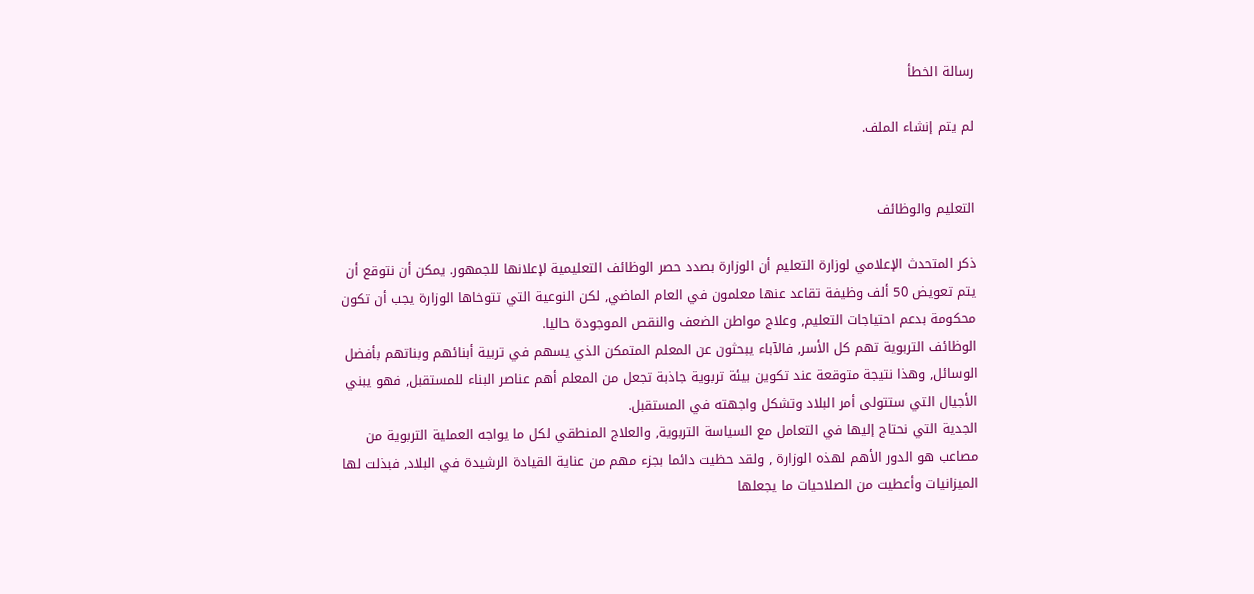رسالة الخطأ

لم يتم إنشاء الملف.


التعليم والوظائف

ذكر المتحدث الإعلامي لوزارة التعليم أن الوزارة بصدد حصر الوظائف التعليمية لإعلانها للجمهور. يمكن أن نتوقع أن يتم تعويض 50 ألف وظيفة تقاعد عنها معلمون في العام الماضي, لكن النوعية التي تتوخاها الوزارة يجب أن تكون محكومة بدعم احتياجات التعليم, وعلاج مواطن الضعف والنقص الموجودة حاليا.
الوظائف التربوية تهم كل الأسر, فالآباء يبحثون عن المعلم المتمكن الذي يسهم في تربية أبنائهم وبناتهم بأفضل الوسائل, وهذا نتيجة متوقعة عند تكوين بيئة تربوية جاذبة تجعل من المعلم أهم عناصر البناء للمستقبل, فهو يبني الأجيال التي ستتولى أمر البلاد وتشكل واجهته في المستقبل.
الجدية التي نحتاج إليها في التعامل مع السياسة التربوية, والعلاج المنطقي لكل ما يواجه العملية التربوية من مصاعب هو الدور الأهم لهذه الوزارة , ولقد حظيت دائما بجزء مهم من عناية القيادة الرشيدة في البلاد, فبذلت لها الميزانيات وأعطيت من الصلاحيات ما يجعلها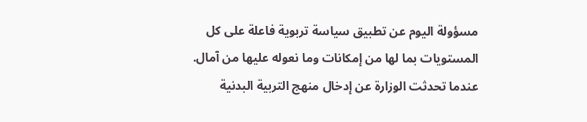مسؤولة اليوم عن تطبيق سياسة تربوية فاعلة على كل المستويات بما لها من إمكانات وما نعوله عليها من آمال.
عندما تحدثت الوزارة عن إدخال منهج التربية البدنية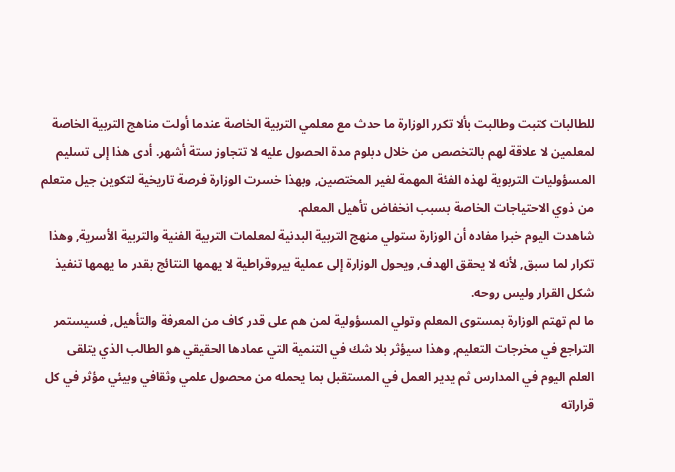للطالبات كتبت وطالبت بألا تكرر الوزارة ما حدث مع معلمي التربية الخاصة عندما أولت مناهج التربية الخاصة لمعلمين لا علاقة لهم بالتخصص من خلال دبلوم مدة الحصول عليه لا تتجاوز ستة أشهر. أدى هذا إلى تسليم المسؤوليات التربوية لهذه الفئة المهمة لغير المختصين, وبهذا خسرت الوزارة فرصة تاريخية لتكوين جيل متعلم من ذوي الاحتياجات الخاصة بسبب انخفاض تأهيل المعلم.
شاهدت اليوم خبرا مفاده أن الوزارة ستولي منهج التربية البدنية لمعلمات التربية الفنية والتربية الأسرية, وهذا تكرار لما سبق, لأنه لا يحقق الهدف, ويحول الوزارة إلى عملية بيروقراطية لا يهمها النتائج بقدر ما يهمها تنفيذ شكل القرار وليس روحه.
ما لم تهتم الوزارة بمستوى المعلم وتولي المسؤولية لمن هم على قدر كاف من المعرفة والتأهيل, فسيستمر التراجع في مخرجات التعليم, وهذا سيؤثر بلا شك في التنمية التي عمادها الحقيقي هو الطالب الذي يتلقى العلم اليوم في المدارس ثم يدير العمل في المستقبل بما يحمله من محصول علمي وثقافي وبيئي مؤثر في كل قراراته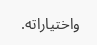واختياراته.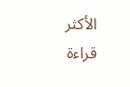الأكثر قراءة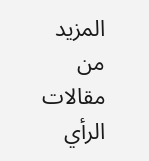المزيد من مقالات الرأي